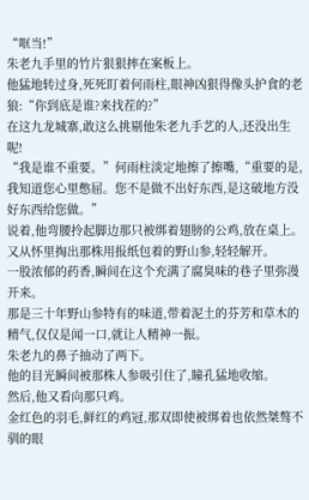“哐当!”
朱老九手里的竹片狠狠摔在案板上。
他猛地转过身,死死盯着何雨柱,眼神凶狠得像头护食的老狼:“你到底是谁?来找茬的?”
在这九龙城寨,敢这么挑剔他朱老九手艺的人,还没出生呢!
“我是谁不重要。”何雨柱淡定地擦了擦嘴,“重要的是,我知道您心里憋屈。您不是做不出好东西,是这破地方没好东西给您做。”
说着,他弯腰拎起脚边那只被绑着翅膀的公鸡,放在桌上。
又从怀里掏出那株用报纸包着的野山参,轻轻解开。
一股浓郁的药香,瞬间在这个充满了腐臭味的巷子里弥漫开来。
那是三十年野山参特有的味道,带着泥土的芬芳和草木的精气,仅仅是闻一口,就让人精神一振。
朱老九的鼻子抽动了两下。
他的目光瞬间被那株人参吸引住了,瞳孔猛地收缩。
然后,他又看向那只鸡。
金红色的羽毛,鲜红的鸡冠,那双即使被绑着也依然桀骜不驯的眼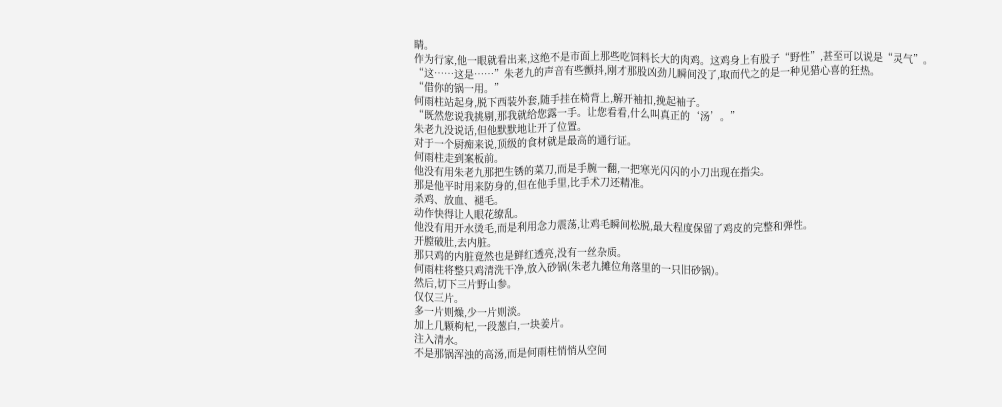睛。
作为行家,他一眼就看出来,这绝不是市面上那些吃饲料长大的肉鸡。这鸡身上有股子“野性”,甚至可以说是“灵气”。
“这……这是……”朱老九的声音有些颤抖,刚才那股凶劲儿瞬间没了,取而代之的是一种见猎心喜的狂热。
“借你的锅一用。”
何雨柱站起身,脱下西装外套,随手挂在椅背上,解开袖扣,挽起袖子。
“既然您说我挑剔,那我就给您露一手。让您看看,什么叫真正的‘汤’。”
朱老九没说话,但他默默地让开了位置。
对于一个厨痴来说,顶级的食材就是最高的通行证。
何雨柱走到案板前。
他没有用朱老九那把生锈的菜刀,而是手腕一翻,一把寒光闪闪的小刀出现在指尖。
那是他平时用来防身的,但在他手里,比手术刀还精准。
杀鸡、放血、褪毛。
动作快得让人眼花缭乱。
他没有用开水烫毛,而是利用念力震荡,让鸡毛瞬间松脱,最大程度保留了鸡皮的完整和弹性。
开膛破肚,去内脏。
那只鸡的内脏竟然也是鲜红透亮,没有一丝杂质。
何雨柱将整只鸡清洗干净,放入砂锅(朱老九摊位角落里的一只旧砂锅)。
然后,切下三片野山参。
仅仅三片。
多一片则燥,少一片则淡。
加上几颗枸杞,一段葱白,一块姜片。
注入清水。
不是那锅浑浊的高汤,而是何雨柱悄悄从空间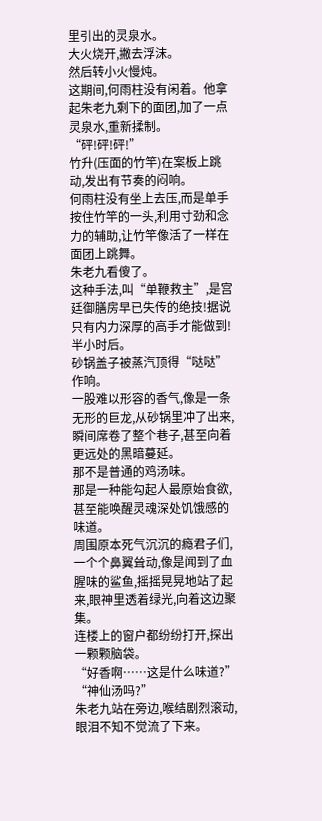里引出的灵泉水。
大火烧开,撇去浮沫。
然后转小火慢炖。
这期间,何雨柱没有闲着。他拿起朱老九剩下的面团,加了一点灵泉水,重新揉制。
“砰!砰!砰!”
竹升(压面的竹竿)在案板上跳动,发出有节奏的闷响。
何雨柱没有坐上去压,而是单手按住竹竿的一头,利用寸劲和念力的辅助,让竹竿像活了一样在面团上跳舞。
朱老九看傻了。
这种手法,叫“单鞭救主”,是宫廷御膳房早已失传的绝技!据说只有内力深厚的高手才能做到!
半小时后。
砂锅盖子被蒸汽顶得“哒哒”作响。
一股难以形容的香气,像是一条无形的巨龙,从砂锅里冲了出来,瞬间席卷了整个巷子,甚至向着更远处的黑暗蔓延。
那不是普通的鸡汤味。
那是一种能勾起人最原始食欲,甚至能唤醒灵魂深处饥饿感的味道。
周围原本死气沉沉的瘾君子们,一个个鼻翼耸动,像是闻到了血腥味的鲨鱼,摇摇晃晃地站了起来,眼神里透着绿光,向着这边聚集。
连楼上的窗户都纷纷打开,探出一颗颗脑袋。
“好香啊……这是什么味道?”
“神仙汤吗?”
朱老九站在旁边,喉结剧烈滚动,眼泪不知不觉流了下来。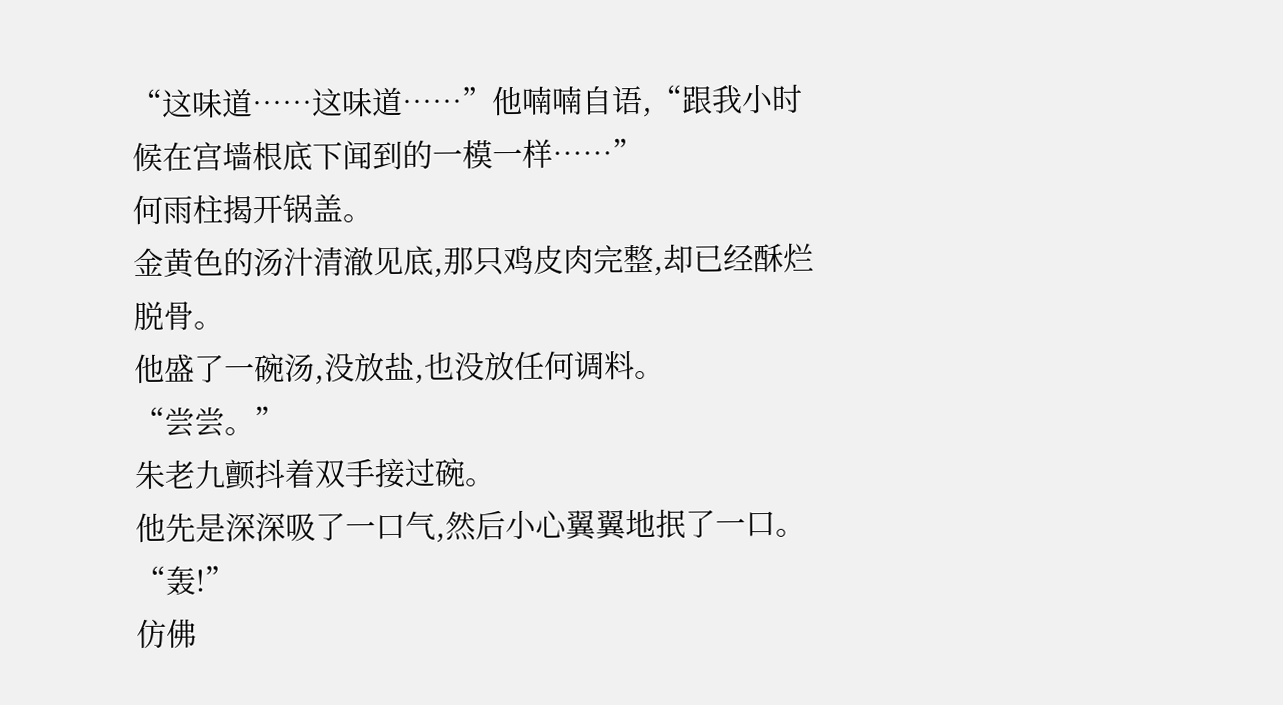“这味道……这味道……”他喃喃自语,“跟我小时候在宫墙根底下闻到的一模一样……”
何雨柱揭开锅盖。
金黄色的汤汁清澈见底,那只鸡皮肉完整,却已经酥烂脱骨。
他盛了一碗汤,没放盐,也没放任何调料。
“尝尝。”
朱老九颤抖着双手接过碗。
他先是深深吸了一口气,然后小心翼翼地抿了一口。
“轰!”
仿佛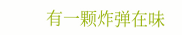有一颗炸弹在味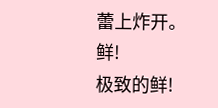蕾上炸开。
鲜!
极致的鲜!